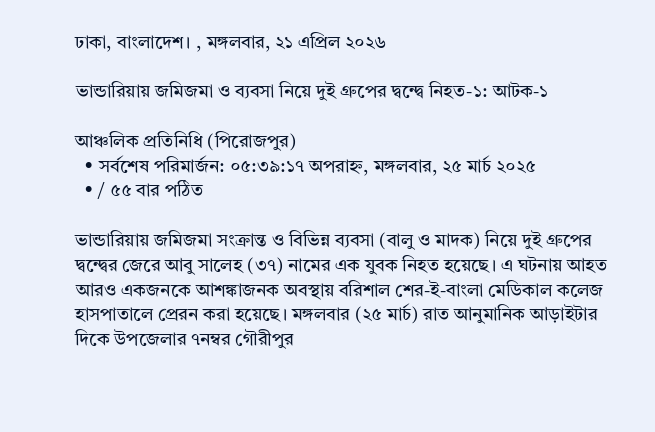ঢাকা, বাংলাদেশ। , মঙ্গলবার, ২১ এপ্রিল ২০২৬

ভান্ডারিয়ায় জমিজমা ও ব্যবসা নিয়ে দুই গ্রুপের দ্বন্দ্বে নিহত-১: আটক-১

আঞ্চলিক প্রতিনিধি (পিরোজপুর)
  • সর্বশেষ পরিমার্জন: ০৫:৩৯:১৭ অপরাহ্ন, মঙ্গলবার, ২৫ মার্চ ২০২৫
  • / ৫৫ বার পঠিত

ভান্ডারিয়ায় জমিজমা সংক্রান্ত ও বিভিন্ন ব্যবসা (বালু ও মাদক) নিয়ে দুই গ্রুপের দ্বন্দ্বের জেরে আবু সালেহ (৩৭) নামের এক যুবক নিহত হয়েছে। এ ঘটনায় আহত আরও একজনকে আশঙ্কাজনক অবস্থায় বরিশাল শের-ই-বাংলা মেডিকাল কলেজ হাসপাতালে প্রেরন করা হয়েছে। মঙ্গলবার (২৫ মার্চ) রাত আনুমানিক আড়াইটার দিকে উপজেলার ৭নম্বর গৌরীপুর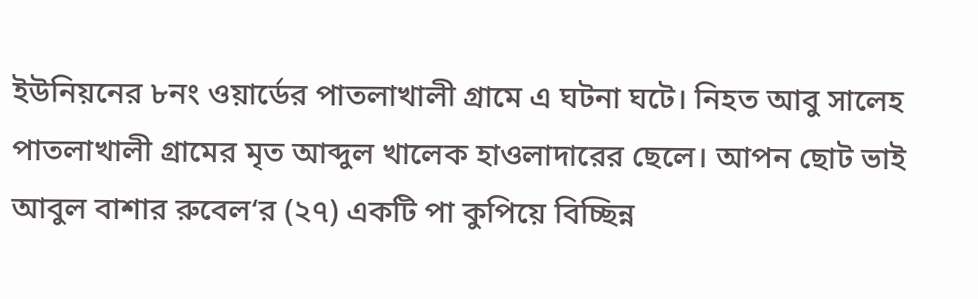ইউনিয়নের ৮নং ওয়ার্ডের পাতলাখালী গ্রামে এ ঘটনা ঘটে। নিহত আবু সালেহ পাতলাখালী গ্রামের মৃত আব্দুল খালেক হাওলাদারের ছেলে। আপন ছোট ভাই আবুল বাশার রুবেল‘র (২৭) একটি পা কুপিয়ে বিচ্ছিন্ন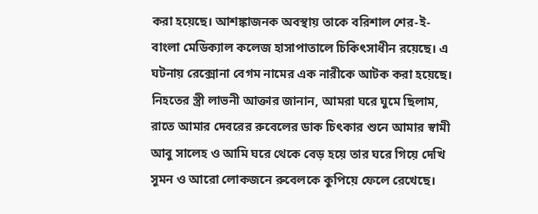করা হয়েছে। আশঙ্কাজনক অবস্থায় তাকে বরিশাল শের-ই-বাংলা মেডিক্যাল কলেজ হাসাপাতালে চিকিৎসাধীন রয়েছে। এ ঘটনায় রেক্সোনা বেগম নামের এক নারীকে আটক করা হয়েছে। নিহতের স্ত্রী লাভনী আক্তার জানান, আমরা ঘরে ঘুমে ছিলাম, রাতে আমার দেবরের রুবেলের ডাক চিৎকার শুনে আমার স্বামী আবু সালেহ ও আমি ঘরে থেকে বেড় হয়ে তার ঘরে গিয়ে দেখি সুমন ও আরো লোকজনে রুবেলকে কুপিয়ে ফেলে রেখেছে।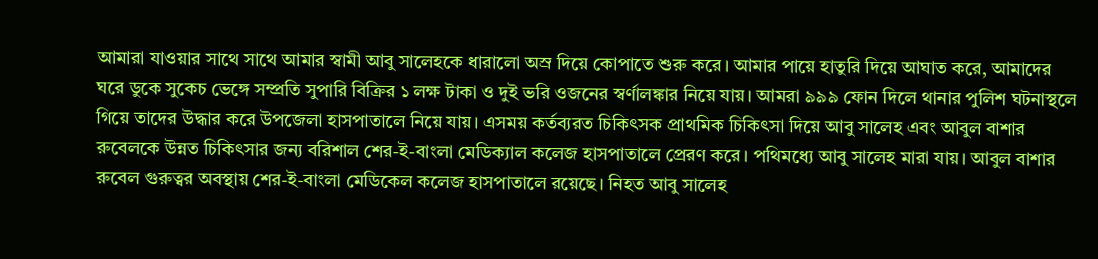আমারা যাওয়ার সাথে সাথে আমার স্বামী আবু সালেহকে ধারালো অস্র দিয়ে কোপাতে শুরু করে। আমার পায়ে হাতুরি দিয়ে আঘাত করে, আমাদের ঘরে ডুকে সুকেচ ভেঙ্গে সম্প্রতি সুপারি বিক্রির ১ লক্ষ টাকা ও দুই ভরি ওজনের স্বর্ণালঙ্কার নিয়ে যায়। আমরা ৯৯৯ ফোন দিলে থানার পুলিশ ঘটনাস্থলে গিয়ে তাদের উদ্ধার করে উপজেলা হাসপাতালে নিয়ে যায়। এসময় কর্তব্যরত চিকিৎসক প্রাথমিক চিকিৎসা দিয়ে আবু সালেহ এবং আবুল বাশার রুবেলকে উন্নত চিকিৎসার জন্য বরিশাল শের-ই-বাংলা মেডিক্যাল কলেজ হাসপাতালে প্রেরণ করে। পথিমধ্যে আবু সালেহ মারা যায়। আবুল বাশার রুবেল গুরুত্বর অবস্থায় শের-ই-বাংলা মেডিকেল কলেজ হাসপাতালে রয়েছে। নিহত আবু সালেহ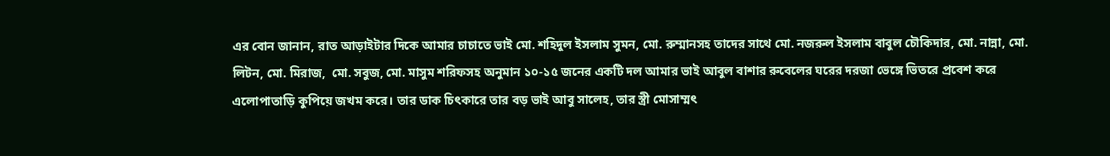এর বোন জানান, রাত আড়াইটার দিকে আমার চাচাতে ভাই মো. শহিদুল ইসলাম সুমন, মো. রুম্মানসহ তাদের সাথে মো. নজরুল ইসলাম বাবুল চৌকিদার, মো. নান্না, মো. লিটন, মো. মিরাজ,  মো. সবুজ, মো. মাসুম শরিফসহ অনুমান ১০-১৫ জনের একটি দল আমার ভাই আবুল বাশার রুবেলের ঘরের দরজা ভেঙ্গে ভিতরে প্রবেশ করে এলোপাতাড়ি কুপিয়ে জখম করে। তার ডাক চিৎকারে তার বড় ভাই আবু সালেহ, তার স্ত্রী মোসাম্মৎ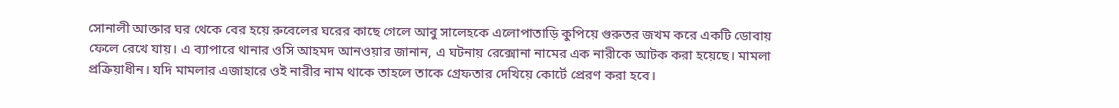সোনালী আক্তার ঘর থেকে বের হয়ে রুবেলের ঘরের কাছে গেলে আবু সালেহকে এলোপাতাড়ি কুপিয়ে গুরুতর জখম করে একটি ডোবায় ফেলে রেখে যায়। এ ব্যাপারে থানার ওসি আহমদ আনওয়ার জানান, এ ঘটনায় রেক্সোনা নামের এক নারীকে আটক করা হয়েছে। মামলা প্রক্রিয়াধীন। যদি মামলার এজাহারে ওই নারীর নাম থাকে তাহলে তাকে গ্রেফতার দেখিয়ে কোর্টে প্রেরণ করা হবে।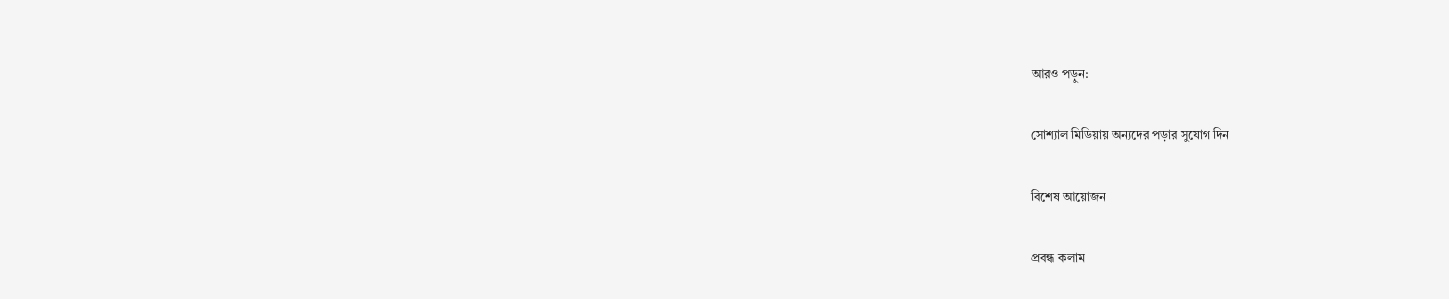আরও পড়ুন:

সোশ্যাল মিডিয়ায় অন্যদের পড়ার সুযোগ দিন

বিশেষ আয়োজন

প্রবন্ধ কলাম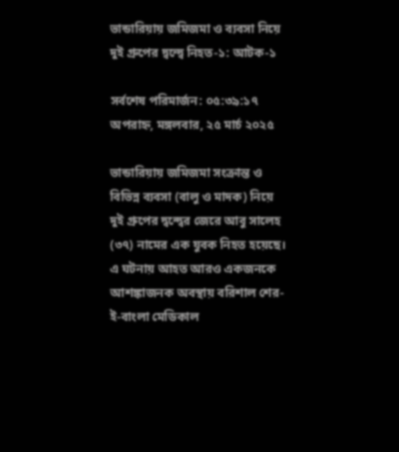ভান্ডারিয়ায় জমিজমা ও ব্যবসা নিয়ে দুই গ্রুপের দ্বন্দ্বে নিহত-১: আটক-১

সর্বশেষ পরিমার্জন: ০৫:৩৯:১৭ অপরাহ্ন, মঙ্গলবার, ২৫ মার্চ ২০২৫

ভান্ডারিয়ায় জমিজমা সংক্রান্ত ও বিভিন্ন ব্যবসা (বালু ও মাদক) নিয়ে দুই গ্রুপের দ্বন্দ্বের জেরে আবু সালেহ (৩৭) নামের এক যুবক নিহত হয়েছে। এ ঘটনায় আহত আরও একজনকে আশঙ্কাজনক অবস্থায় বরিশাল শের-ই-বাংলা মেডিকাল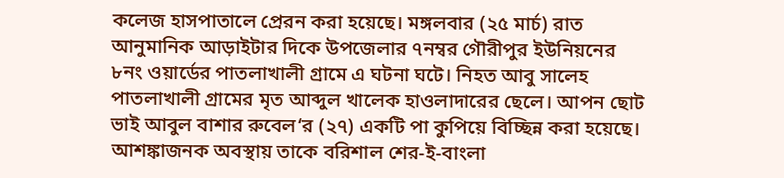কলেজ হাসপাতালে প্রেরন করা হয়েছে। মঙ্গলবার (২৫ মার্চ) রাত আনুমানিক আড়াইটার দিকে উপজেলার ৭নম্বর গৌরীপুর ইউনিয়নের ৮নং ওয়ার্ডের পাতলাখালী গ্রামে এ ঘটনা ঘটে। নিহত আবু সালেহ পাতলাখালী গ্রামের মৃত আব্দুল খালেক হাওলাদারের ছেলে। আপন ছোট ভাই আবুল বাশার রুবেল‘র (২৭) একটি পা কুপিয়ে বিচ্ছিন্ন করা হয়েছে। আশঙ্কাজনক অবস্থায় তাকে বরিশাল শের-ই-বাংলা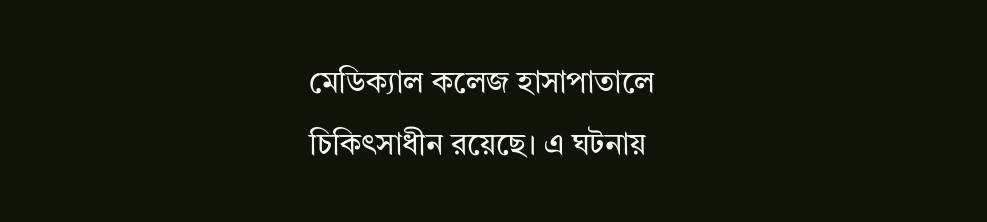মেডিক্যাল কলেজ হাসাপাতালে চিকিৎসাধীন রয়েছে। এ ঘটনায়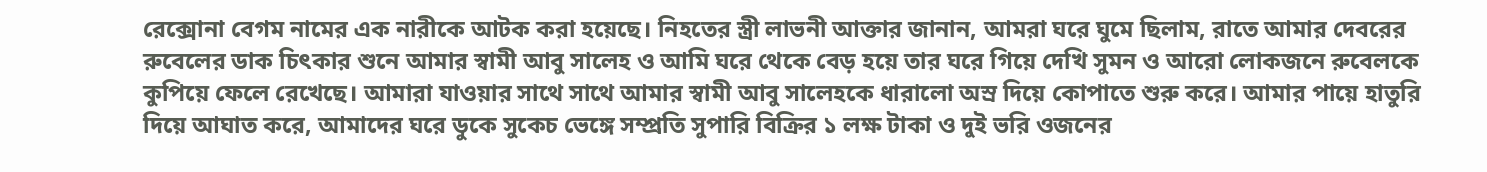রেক্সোনা বেগম নামের এক নারীকে আটক করা হয়েছে। নিহতের স্ত্রী লাভনী আক্তার জানান, আমরা ঘরে ঘুমে ছিলাম, রাতে আমার দেবরের রুবেলের ডাক চিৎকার শুনে আমার স্বামী আবু সালেহ ও আমি ঘরে থেকে বেড় হয়ে তার ঘরে গিয়ে দেখি সুমন ও আরো লোকজনে রুবেলকে কুপিয়ে ফেলে রেখেছে। আমারা যাওয়ার সাথে সাথে আমার স্বামী আবু সালেহকে ধারালো অস্র দিয়ে কোপাতে শুরু করে। আমার পায়ে হাতুরি দিয়ে আঘাত করে, আমাদের ঘরে ডুকে সুকেচ ভেঙ্গে সম্প্রতি সুপারি বিক্রির ১ লক্ষ টাকা ও দুই ভরি ওজনের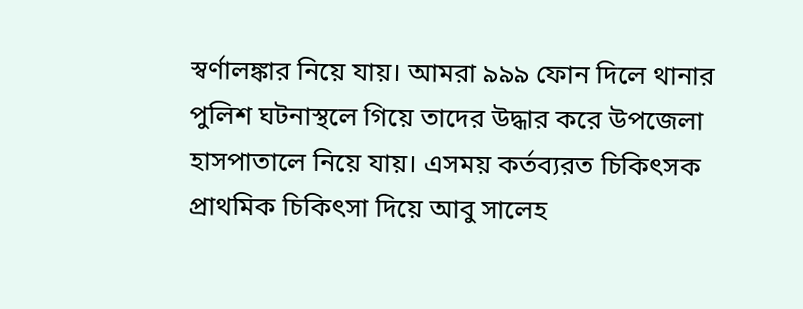স্বর্ণালঙ্কার নিয়ে যায়। আমরা ৯৯৯ ফোন দিলে থানার পুলিশ ঘটনাস্থলে গিয়ে তাদের উদ্ধার করে উপজেলা হাসপাতালে নিয়ে যায়। এসময় কর্তব্যরত চিকিৎসক প্রাথমিক চিকিৎসা দিয়ে আবু সালেহ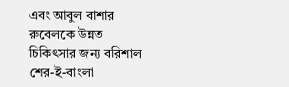এবং আবুল বাশার রুবেলকে উন্নত চিকিৎসার জন্য বরিশাল শের-ই-বাংলা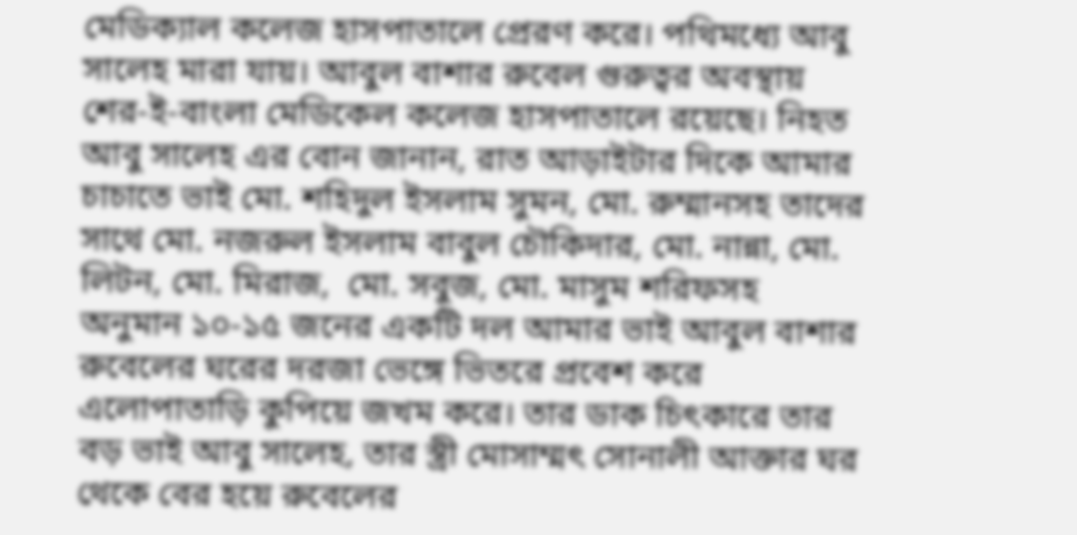মেডিক্যাল কলেজ হাসপাতালে প্রেরণ করে। পথিমধ্যে আবু সালেহ মারা যায়। আবুল বাশার রুবেল গুরুত্বর অবস্থায় শের-ই-বাংলা মেডিকেল কলেজ হাসপাতালে রয়েছে। নিহত আবু সালেহ এর বোন জানান, রাত আড়াইটার দিকে আমার চাচাতে ভাই মো. শহিদুল ইসলাম সুমন, মো. রুম্মানসহ তাদের সাথে মো. নজরুল ইসলাম বাবুল চৌকিদার, মো. নান্না, মো. লিটন, মো. মিরাজ,  মো. সবুজ, মো. মাসুম শরিফসহ অনুমান ১০-১৫ জনের একটি দল আমার ভাই আবুল বাশার রুবেলের ঘরের দরজা ভেঙ্গে ভিতরে প্রবেশ করে এলোপাতাড়ি কুপিয়ে জখম করে। তার ডাক চিৎকারে তার বড় ভাই আবু সালেহ, তার স্ত্রী মোসাম্মৎ সোনালী আক্তার ঘর থেকে বের হয়ে রুবেলের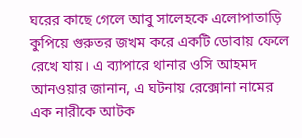ঘরের কাছে গেলে আবু সালেহকে এলোপাতাড়ি কুপিয়ে গুরুতর জখম করে একটি ডোবায় ফেলে রেখে যায়। এ ব্যাপারে থানার ওসি আহমদ আনওয়ার জানান, এ ঘটনায় রেক্সোনা নামের এক নারীকে আটক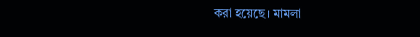করা হয়েছে। মামলা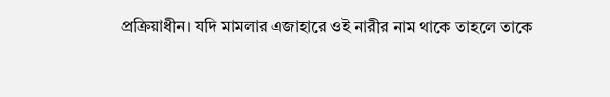প্রক্রিয়াধীন। যদি মামলার এজাহারে ওই নারীর নাম থাকে তাহলে তাকে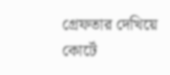গ্রেফতার দেখিয়ে কোর্টে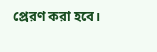প্রেরণ করা হবে।